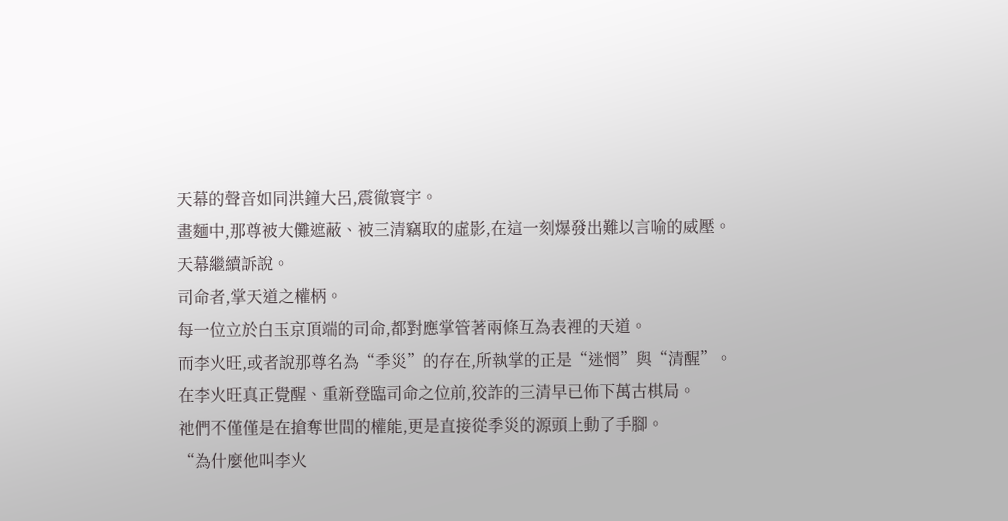天幕的聲音如同洪鐘大呂,震徹寰宇。
畫麵中,那尊被大儺遮蔽、被三清竊取的虛影,在這一刻爆發出難以言喻的威壓。
天幕繼續訴說。
司命者,掌天道之權柄。
每一位立於白玉京頂端的司命,都對應掌管著兩條互為表裡的天道。
而李火旺,或者說那尊名為“季災”的存在,所執掌的正是“迷惘”與“清醒”。
在李火旺真正覺醒、重新登臨司命之位前,狡詐的三清早已佈下萬古棋局。
祂們不僅僅是在搶奪世間的權能,更是直接從季災的源頭上動了手腳。
“為什麼他叫李火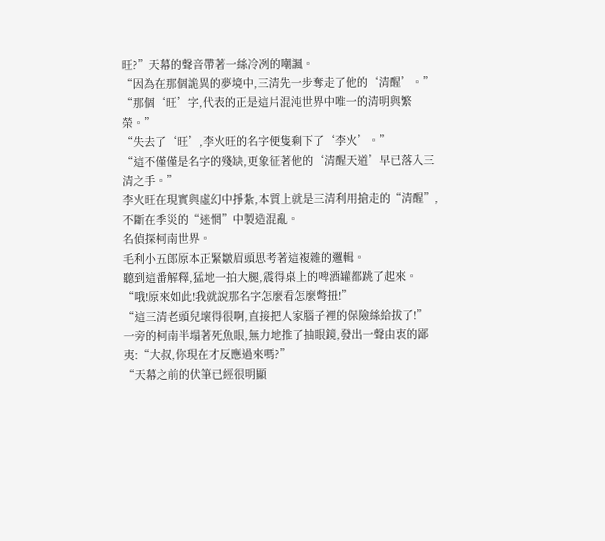旺?”天幕的聲音帶著一絲冷冽的嘲諷。
“因為在那個詭異的夢境中,三清先一步奪走了他的‘清醒’。”
“那個‘旺’字,代表的正是這片混沌世界中唯一的清明與繁榮。”
“失去了‘旺’,李火旺的名字便隻剩下了‘李火’。”
“這不僅僅是名字的殘缺,更象征著他的‘清醒天道’早已落入三清之手。”
李火旺在現實與虛幻中掙紮,本質上就是三清利用搶走的“清醒”,不斷在季災的“迷惘”中製造混亂。
名偵探柯南世界。
毛利小五郎原本正緊皺眉頭思考著這複雜的邏輯。
聽到這番解釋,猛地一拍大腿,震得桌上的啤酒罐都跳了起來。
“哦!原來如此!我就說那名字怎麼看怎麼彆扭!”
“這三清老頭兒壞得很啊,直接把人家腦子裡的保險絲給拔了!”
一旁的柯南半塌著死魚眼,無力地推了抽眼鏡,發出一聲由衷的鄙夷:“大叔,你現在才反應過來嗎?”
“天幕之前的伏筆已經很明顯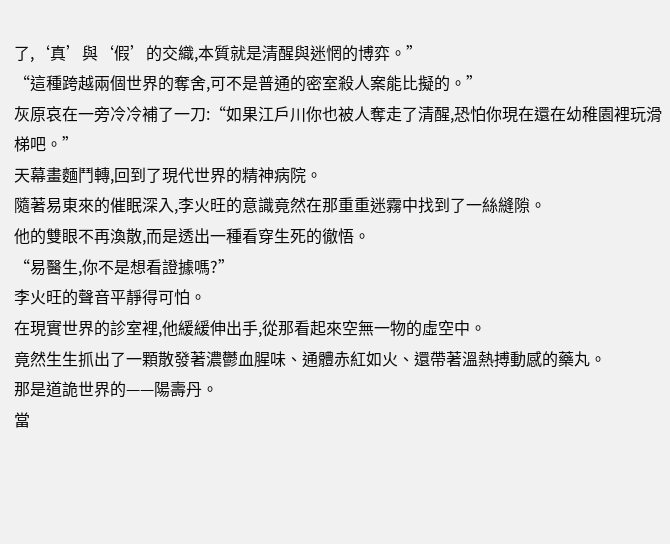了,‘真’與‘假’的交織,本質就是清醒與迷惘的博弈。”
“這種跨越兩個世界的奪舍,可不是普通的密室殺人案能比擬的。”
灰原哀在一旁冷冷補了一刀:“如果江戶川你也被人奪走了清醒,恐怕你現在還在幼稚園裡玩滑梯吧。”
天幕畫麵鬥轉,回到了現代世界的精神病院。
隨著易東來的催眠深入,李火旺的意識竟然在那重重迷霧中找到了一絲縫隙。
他的雙眼不再渙散,而是透出一種看穿生死的徹悟。
“易醫生,你不是想看證據嗎?”
李火旺的聲音平靜得可怕。
在現實世界的診室裡,他緩緩伸出手,從那看起來空無一物的虛空中。
竟然生生抓出了一顆散發著濃鬱血腥味、通體赤紅如火、還帶著溫熱搏動感的藥丸。
那是道詭世界的——陽壽丹。
當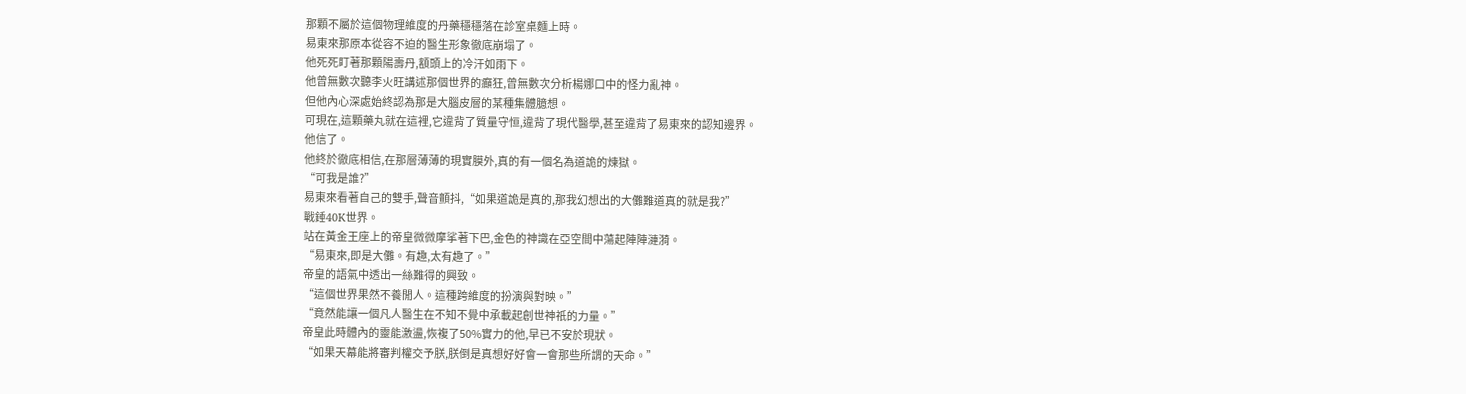那顆不屬於這個物理維度的丹藥穩穩落在診室桌麵上時。
易東來那原本從容不迫的醫生形象徹底崩塌了。
他死死盯著那顆陽壽丹,額頭上的冷汗如雨下。
他曾無數次聽李火旺講述那個世界的癲狂,曾無數次分析楊娜口中的怪力亂神。
但他內心深處始終認為那是大腦皮層的某種集體臆想。
可現在,這顆藥丸就在這裡,它違背了質量守恒,違背了現代醫學,甚至違背了易東來的認知邊界。
他信了。
他終於徹底相信,在那層薄薄的現實膜外,真的有一個名為道詭的煉獄。
“可我是誰?”
易東來看著自己的雙手,聲音顫抖,“如果道詭是真的,那我幻想出的大儺難道真的就是我?”
戰錘40K世界。
站在黃金王座上的帝皇微微摩挲著下巴,金色的神識在亞空間中蕩起陣陣漣漪。
“易東來,即是大儺。有趣,太有趣了。”
帝皇的語氣中透出一絲難得的興致。
“這個世界果然不養閒人。這種跨維度的扮演與對映。”
“竟然能讓一個凡人醫生在不知不覺中承載起創世神祇的力量。”
帝皇此時體內的靈能激盪,恢複了50%實力的他,早已不安於現狀。
“如果天幕能將審判權交予朕,朕倒是真想好好會一會那些所謂的天命。”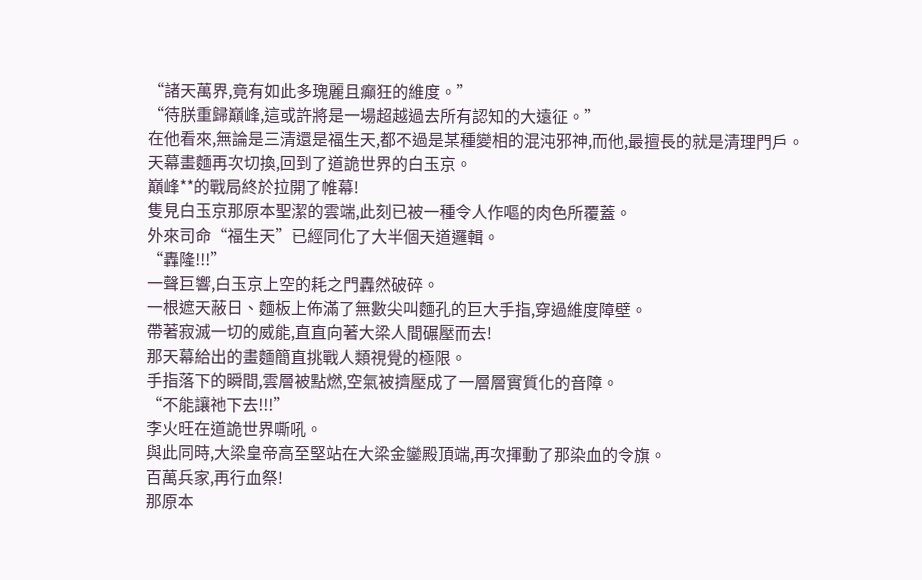“諸天萬界,竟有如此多瑰麗且癲狂的維度。”
“待朕重歸巔峰,這或許將是一場超越過去所有認知的大遠征。”
在他看來,無論是三清還是福生天,都不過是某種變相的混沌邪神,而他,最擅長的就是清理門戶。
天幕畫麵再次切換,回到了道詭世界的白玉京。
巔峰**的戰局終於拉開了帷幕!
隻見白玉京那原本聖潔的雲端,此刻已被一種令人作嘔的肉色所覆蓋。
外來司命“福生天”已經同化了大半個天道邏輯。
“轟隆!!!”
一聲巨響,白玉京上空的耗之門轟然破碎。
一根遮天蔽日、麵板上佈滿了無數尖叫麵孔的巨大手指,穿過維度障壁。
帶著寂滅一切的威能,直直向著大梁人間碾壓而去!
那天幕給出的畫麵簡直挑戰人類視覺的極限。
手指落下的瞬間,雲層被點燃,空氣被擠壓成了一層層實質化的音障。
“不能讓祂下去!!!”
李火旺在道詭世界嘶吼。
與此同時,大梁皇帝高至堅站在大梁金鑾殿頂端,再次揮動了那染血的令旗。
百萬兵家,再行血祭!
那原本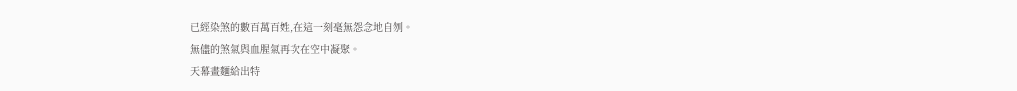已經染煞的數百萬百姓,在這一刻毫無怨念地自刎。
無儘的煞氣與血腥氣再次在空中凝聚。
天幕畫麵給出特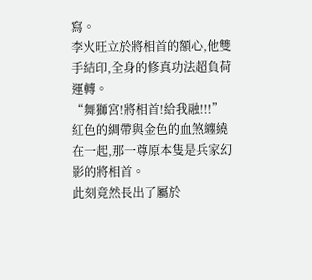寫。
李火旺立於將相首的額心,他雙手結印,全身的修真功法超負荷運轉。
“舞獅宮!將相首!給我融!!!”
紅色的綢帶與金色的血煞纏繞在一起,那一尊原本隻是兵家幻影的將相首。
此刻竟然長出了屬於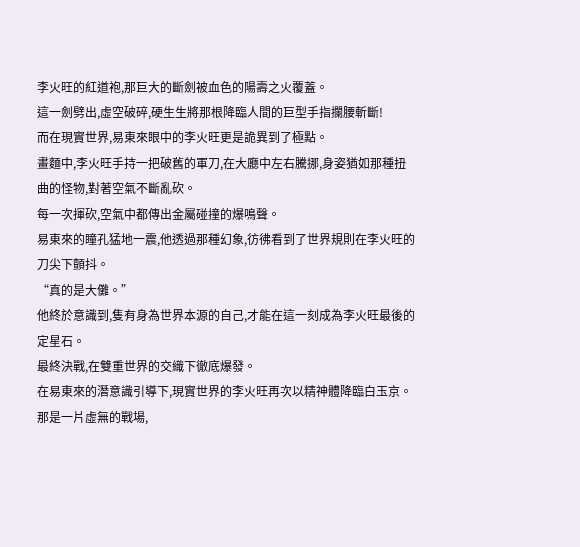李火旺的紅道袍,那巨大的斷劍被血色的陽壽之火覆蓋。
這一劍劈出,虛空破碎,硬生生將那根降臨人間的巨型手指攔腰斬斷!
而在現實世界,易東來眼中的李火旺更是詭異到了極點。
畫麵中,李火旺手持一把破舊的軍刀,在大廳中左右騰挪,身姿猶如那種扭曲的怪物,對著空氣不斷亂砍。
每一次揮砍,空氣中都傳出金屬碰撞的爆鳴聲。
易東來的瞳孔猛地一震,他透過那種幻象,彷彿看到了世界規則在李火旺的刀尖下顫抖。
“真的是大儺。”
他終於意識到,隻有身為世界本源的自己,才能在這一刻成為李火旺最後的定星石。
最終決戰,在雙重世界的交織下徹底爆發。
在易東來的潛意識引導下,現實世界的李火旺再次以精神體降臨白玉京。
那是一片虛無的戰場,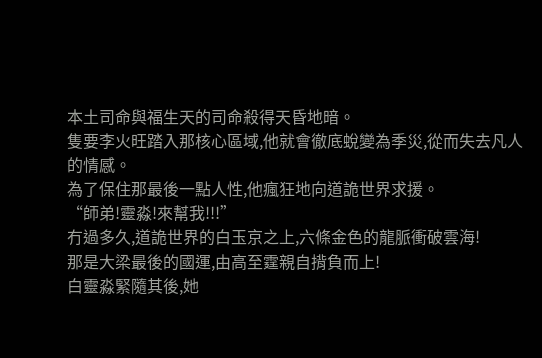本土司命與福生天的司命殺得天昏地暗。
隻要李火旺踏入那核心區域,他就會徹底蛻變為季災,從而失去凡人的情感。
為了保住那最後一點人性,他瘋狂地向道詭世界求援。
“師弟!靈淼!來幫我!!!”
冇過多久,道詭世界的白玉京之上,六條金色的龍脈衝破雲海!
那是大梁最後的國運,由高至霆親自揹負而上!
白靈淼緊隨其後,她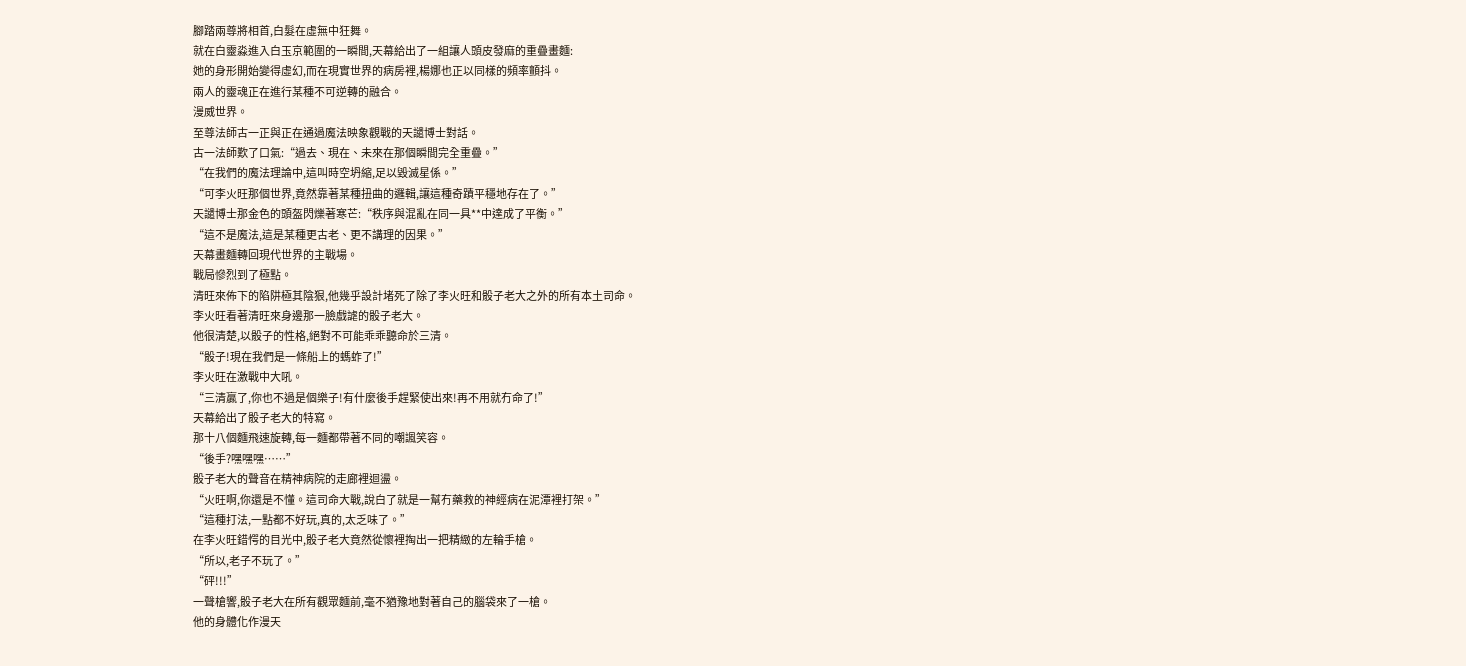腳踏兩尊將相首,白髮在虛無中狂舞。
就在白靈淼進入白玉京範圍的一瞬間,天幕給出了一組讓人頭皮發麻的重疊畫麵:
她的身形開始變得虛幻,而在現實世界的病房裡,楊娜也正以同樣的頻率顫抖。
兩人的靈魂正在進行某種不可逆轉的融合。
漫威世界。
至尊法師古一正與正在通過魔法映象觀戰的天譴博士對話。
古一法師歎了口氣:“過去、現在、未來在那個瞬間完全重疊。”
“在我們的魔法理論中,這叫時空坍縮,足以毀滅星係。”
“可李火旺那個世界,竟然靠著某種扭曲的邏輯,讓這種奇蹟平穩地存在了。”
天譴博士那金色的頭盔閃爍著寒芒:“秩序與混亂在同一具**中達成了平衡。”
“這不是魔法,這是某種更古老、更不講理的因果。”
天幕畫麵轉回現代世界的主戰場。
戰局慘烈到了極點。
清旺來佈下的陷阱極其陰狠,他幾乎設計堵死了除了李火旺和骰子老大之外的所有本土司命。
李火旺看著清旺來身邊那一臉戲謔的骰子老大。
他很清楚,以骰子的性格,絕對不可能乖乖聽命於三清。
“骰子!現在我們是一條船上的螞蚱了!”
李火旺在激戰中大吼。
“三清贏了,你也不過是個樂子!有什麼後手趕緊使出來!再不用就冇命了!”
天幕給出了骰子老大的特寫。
那十八個麵飛速旋轉,每一麵都帶著不同的嘲諷笑容。
“後手?嘿嘿嘿……”
骰子老大的聲音在精神病院的走廊裡迴盪。
“火旺啊,你還是不懂。這司命大戰,說白了就是一幫冇藥救的神經病在泥潭裡打架。”
“這種打法,一點都不好玩,真的,太乏味了。”
在李火旺錯愕的目光中,骰子老大竟然從懷裡掏出一把精緻的左輪手槍。
“所以,老子不玩了。”
“砰!!!”
一聲槍響,骰子老大在所有觀眾麵前,毫不猶豫地對著自己的腦袋來了一槍。
他的身體化作漫天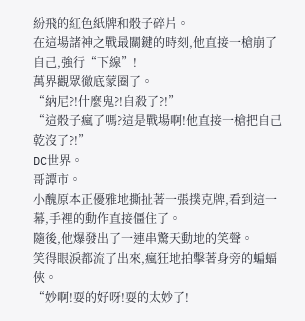紛飛的紅色紙牌和骰子碎片。
在這場諸神之戰最關鍵的時刻,他直接一槍崩了自己,強行“下線”!
萬界觀眾徹底蒙圈了。
“納尼?!什麼鬼?!自殺了?!”
“這骰子瘋了嗎?這是戰場啊!他直接一槍把自己乾沒了?!”
DC世界。
哥譚市。
小醜原本正優雅地撕扯著一張撲克牌,看到這一幕,手裡的動作直接僵住了。
隨後,他爆發出了一連串驚天動地的笑聲。
笑得眼淚都流了出來,瘋狂地拍擊著身旁的蝙蝠俠。
“妙啊!耍的好呀!耍的太妙了!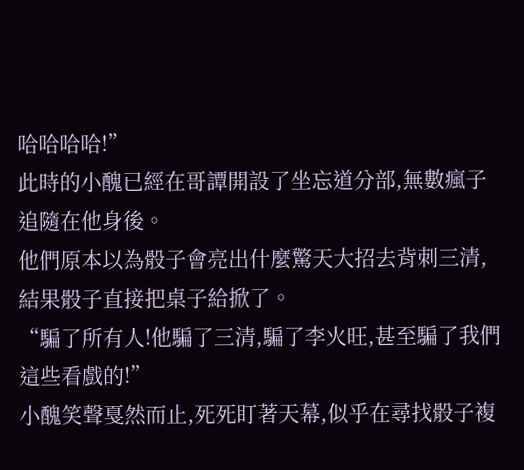哈哈哈哈!”
此時的小醜已經在哥譚開設了坐忘道分部,無數瘋子追隨在他身後。
他們原本以為骰子會亮出什麼驚天大招去背刺三清,結果骰子直接把桌子給掀了。
“騙了所有人!他騙了三清,騙了李火旺,甚至騙了我們這些看戲的!”
小醜笑聲戛然而止,死死盯著天幕,似乎在尋找骰子複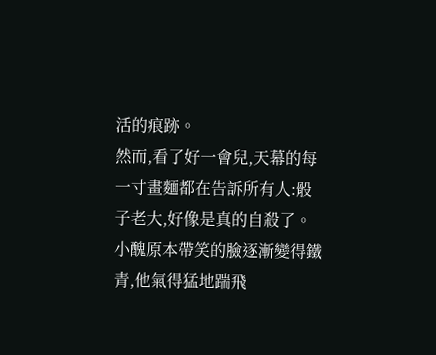活的痕跡。
然而,看了好一會兒,天幕的每一寸畫麵都在告訴所有人:骰子老大,好像是真的自殺了。
小醜原本帶笑的臉逐漸變得鐵青,他氣得猛地踹飛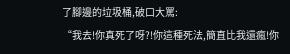了腳邊的垃圾桶,破口大罵:
“我去!你真死了呀?!你這種死法,簡直比我還瘋!你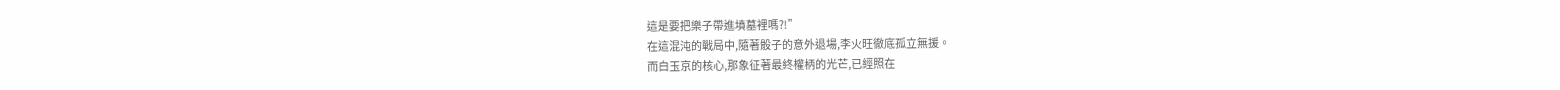這是要把樂子帶進墳墓裡嗎?!”
在這混沌的戰局中,隨著骰子的意外退場,李火旺徹底孤立無援。
而白玉京的核心,那象征著最終權柄的光芒,已經照在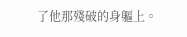了他那殘破的身軀上。